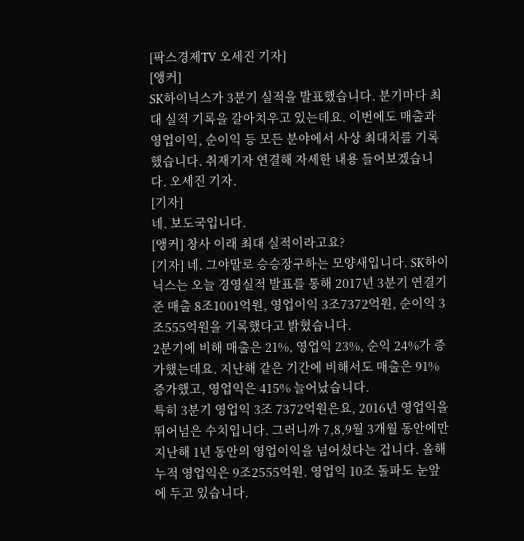[팍스경제TV 오세진 기자]
[앵커]
SK하이닉스가 3분기 실적을 발표했습니다. 분기마다 최대 실적 기록을 갈아치우고 있는데요. 이번에도 매출과 영업이익, 순이익 등 모든 분야에서 사상 최대치를 기록했습니다. 취재기자 연결해 자세한 내용 들어보겠습니다. 오세진 기자.
[기자]
네. 보도국입니다.
[앵커] 창사 이래 최대 실적이라고요?
[기자] 네. 그야말로 승승장구하는 모양새입니다. SK하이닉스는 오늘 경영실적 발표를 통해 2017년 3분기 연결기준 매출 8조1001억원, 영업이익 3조7372억원, 순이익 3조555억원을 기록했다고 밝혔습니다.
2분기에 비해 매출은 21%, 영업익 23%, 순익 24%가 증가했는데요. 지난해 같은 기간에 비해서도 매출은 91% 증가했고, 영업익은 415% 늘어났습니다.
특히 3분기 영업익 3조 7372억원은요, 2016년 영업익을 뛰어넘은 수치입니다. 그러니까 7,8,9월 3개월 동안에만 지난해 1년 동안의 영업이익을 넘어섰다는 겁니다. 올해 누적 영업익은 9조2555억원. 영업익 10조 돌파도 눈앞에 두고 있습니다.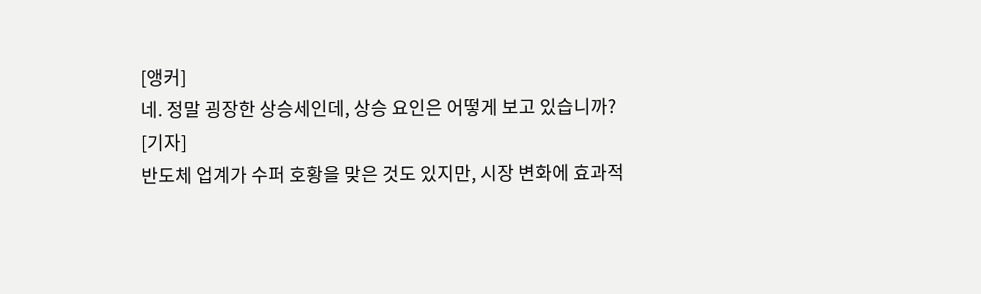[앵커]
네. 정말 굉장한 상승세인데, 상승 요인은 어떻게 보고 있습니까?
[기자]
반도체 업계가 수퍼 호황을 맞은 것도 있지만, 시장 변화에 효과적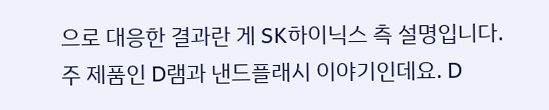으로 대응한 결과란 게 SK하이닉스 측 설명입니다. 주 제품인 D램과 낸드플래시 이야기인데요. D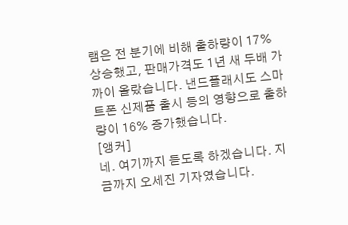램은 전 분기에 비해 출하량이 17% 상승했고, 판매가격도 1년 새 두배 가까이 올랐습니다. 낸드플래시도 스마트폰 신제품 출시 등의 영향으로 출하량이 16% 증가했습니다.
[앵커]
네. 여기까지 듣도록 하겠습니다. 지금까지 오세진 기자였습니다.